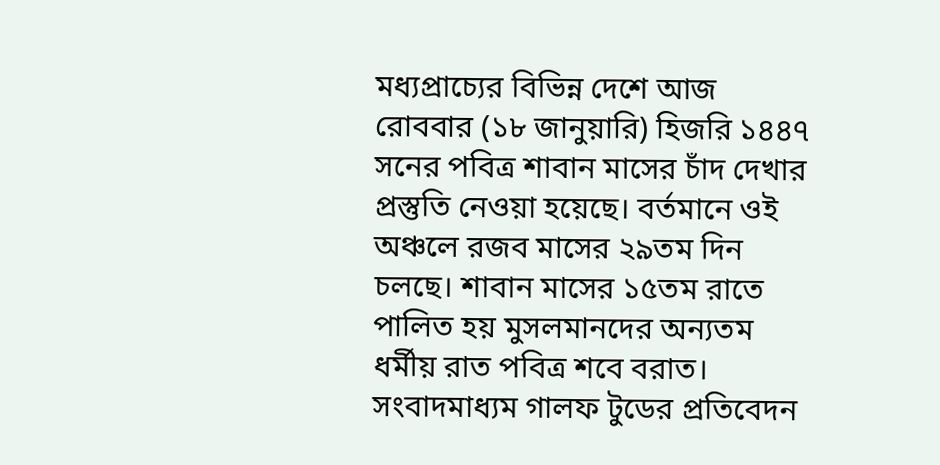মধ্যপ্রাচ্যের বিভিন্ন দেশে আজ রোববার (১৮ জানুয়ারি) হিজরি ১৪৪৭ সনের পবিত্র শাবান মাসের চাঁদ দেখার প্রস্তুতি নেওয়া হয়েছে। বর্তমানে ওই অঞ্চলে রজব মাসের ২৯তম দিন চলছে। শাবান মাসের ১৫তম রাতে পালিত হয় মুসলমানদের অন্যতম ধর্মীয় রাত পবিত্র শবে বরাত।
সংবাদমাধ্যম গালফ টুডের প্রতিবেদন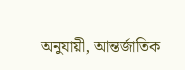অনুযায়ী, আন্তর্জাতিক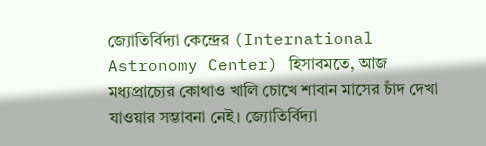জ্যোতির্বিদ্যা কেন্দ্রের (International Astronomy Center) হিসাবমতে, আজ মধ্যপ্রাচ্যের কোথাও খালি চোখে শাবান মাসের চাঁদ দেখা যাওয়ার সম্ভাবনা নেই। জ্যোতির্বিদ্যা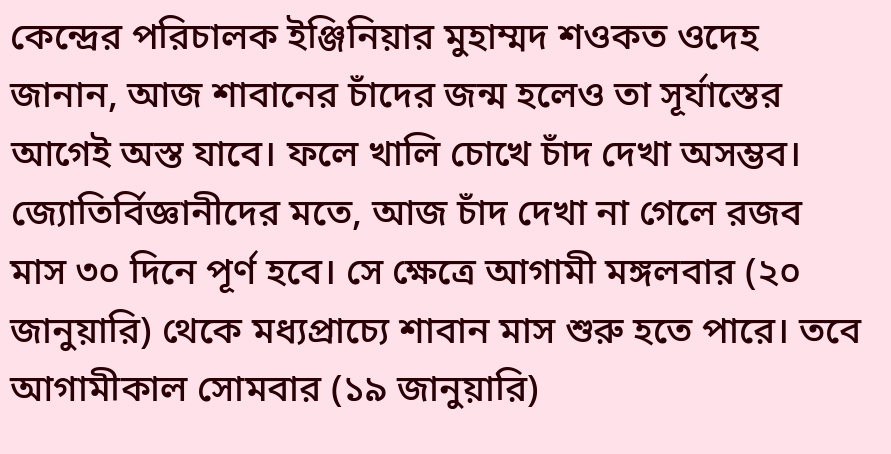কেন্দ্রের পরিচালক ইঞ্জিনিয়ার মুহাম্মদ শওকত ওদেহ জানান, আজ শাবানের চাঁদের জন্ম হলেও তা সূর্যাস্তের আগেই অস্ত যাবে। ফলে খালি চোখে চাঁদ দেখা অসম্ভব।
জ্যোতির্বিজ্ঞানীদের মতে, আজ চাঁদ দেখা না গেলে রজব মাস ৩০ দিনে পূর্ণ হবে। সে ক্ষেত্রে আগামী মঙ্গলবার (২০ জানুয়ারি) থেকে মধ্যপ্রাচ্যে শাবান মাস শুরু হতে পারে। তবে আগামীকাল সোমবার (১৯ জানুয়ারি)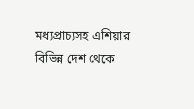মধ্যপ্রাচ্যসহ এশিয়ার বিভিন্ন দেশ থেকে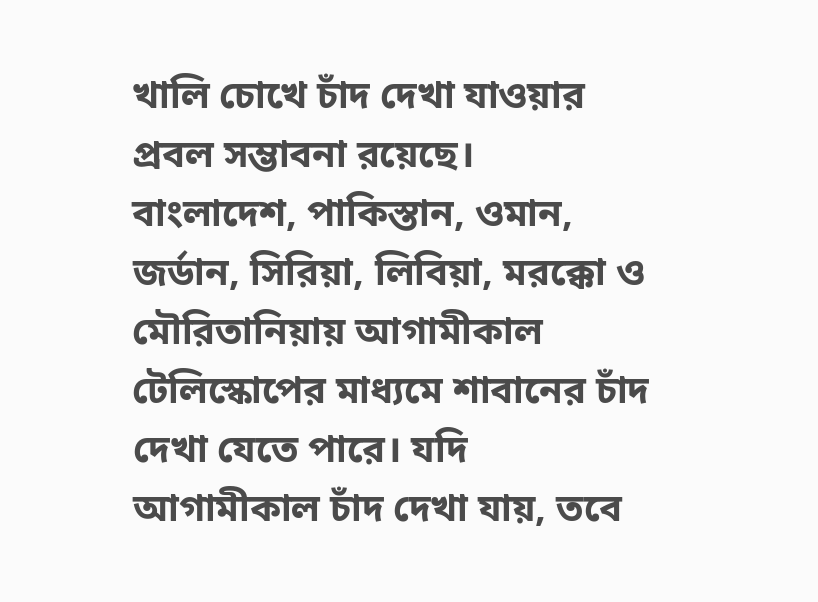খালি চোখে চাঁদ দেখা যাওয়ার প্রবল সম্ভাবনা রয়েছে।
বাংলাদেশ, পাকিস্তান, ওমান, জর্ডান, সিরিয়া, লিবিয়া, মরক্কো ও মৌরিতানিয়ায় আগামীকাল টেলিস্কোপের মাধ্যমে শাবানের চাঁদ দেখা যেতে পারে। যদি আগামীকাল চাঁদ দেখা যায়, তবে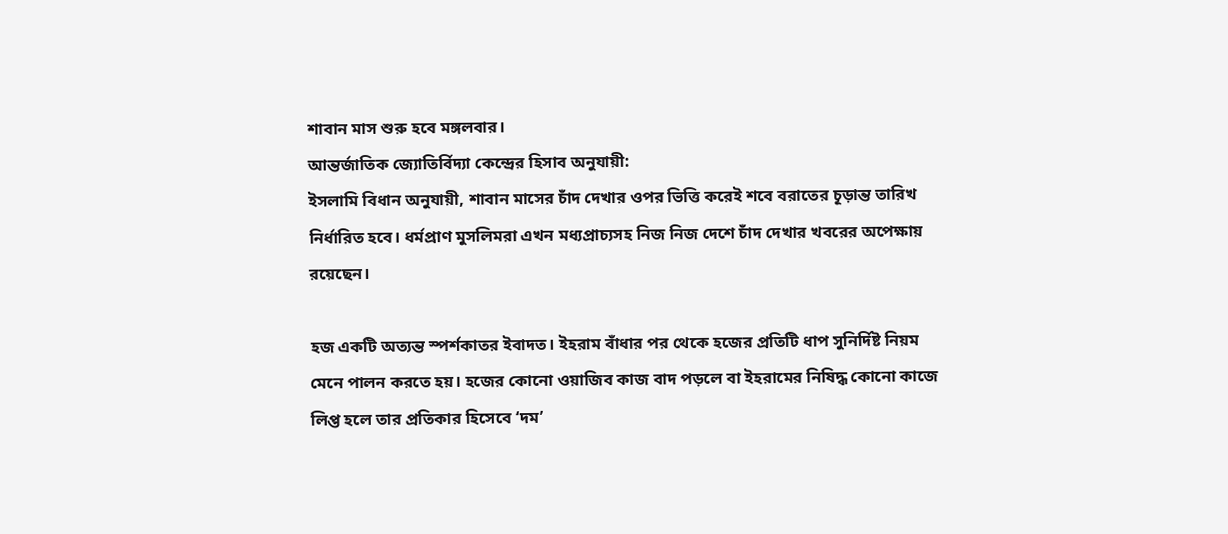শাবান মাস শুরু হবে মঙ্গলবার।
আন্তর্জাতিক জ্যোতির্বিদ্যা কেন্দ্রের হিসাব অনুযায়ী:
ইসলামি বিধান অনুযায়ী, শাবান মাসের চাঁদ দেখার ওপর ভিত্তি করেই শবে বরাতের চূড়ান্ত তারিখ নির্ধারিত হবে। ধর্মপ্রাণ মুসলিমরা এখন মধ্যপ্রাচ্যসহ নিজ নিজ দেশে চাঁদ দেখার খবরের অপেক্ষায় রয়েছেন।

হজ একটি অত্যন্ত স্পর্শকাতর ইবাদত। ইহরাম বাঁধার পর থেকে হজের প্রতিটি ধাপ সুনির্দিষ্ট নিয়ম মেনে পালন করতে হয়। হজের কোনো ওয়াজিব কাজ বাদ পড়লে বা ইহরামের নিষিদ্ধ কোনো কাজে লিপ্ত হলে তার প্রতিকার হিসেবে ‘দম’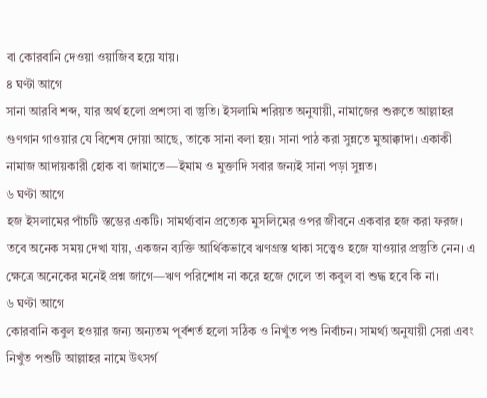বা কোরবানি দেওয়া ওয়াজিব হয়ে যায়।
৪ ঘণ্টা আগে
সানা আরবি শব্দ, যার অর্থ হলো প্রশংসা বা স্তুতি। ইসলামি শরিয়ত অনুযায়ী, নামাজের শুরুতে আল্লাহর গুণগান গাওয়ার যে বিশেষ দোয়া আছে, তাকে সানা বলা হয়। সানা পাঠ করা সুন্নতে মুআক্কাদা। একাকী নামাজ আদায়কারী হোক বা জামাতে—ইমাম ও মুক্তাদি সবার জন্যই সানা পড়া সুন্নত।
৬ ঘণ্টা আগে
হজ ইসলামের পাঁচটি স্তম্ভের একটি। সামর্থ্যবান প্রত্যেক মুসলিমের ওপর জীবনে একবার হজ করা ফরজ। তবে অনেক সময় দেখা যায়, একজন ব্যক্তি আর্থিকভাবে ঋণগ্রস্ত থাকা সত্ত্বেও হজে যাওয়ার প্রস্তুতি নেন। এ ক্ষেত্রে অনেকের মনেই প্রশ্ন জাগে—ঋণ পরিশোধ না করে হজে গেলে তা কবুল বা শুদ্ধ হবে কি না।
৬ ঘণ্টা আগে
কোরবানি কবুল হওয়ার জন্য অন্যতম পূর্বশর্ত হলো সঠিক ও নিখুঁত পশু নির্বাচন। সামর্থ্য অনুযায়ী সেরা এবং নিখুঁত পশুটি আল্লাহর নামে উৎসর্গ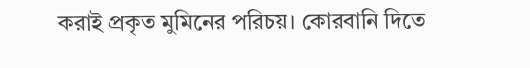করাই প্রকৃত মুমিনের পরিচয়। কোরবানি দিতে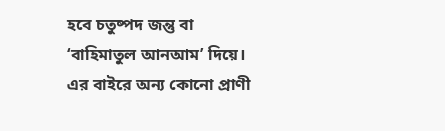হবে চতুষ্পদ জন্তু বা ‘বাহিমাতুল আনআম’ দিয়ে। এর বাইরে অন্য কোনো প্রাণী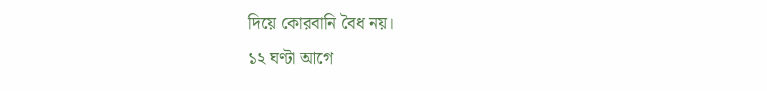দিয়ে কোরবানি বৈধ নয়।
১২ ঘণ্টা আগে